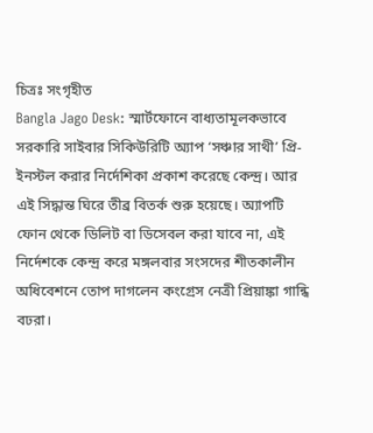চিত্রঃ সংগৃহীত
Bangla Jago Desk: স্মার্টফোনে বাধ্যতামূলকভাবে সরকারি সাইবার সিকিউরিটি অ্যাপ ‘সঞ্চার সাথী’ প্রি-ইনস্টল করার নির্দেশিকা প্রকাশ করেছে কেন্দ্র। আর এই সিদ্ধান্ত ঘিরে তীব্র বিতর্ক শুরু হয়েছে। অ্যাপটি ফোন থেকে ডিলিট বা ডিসেবল করা যাবে না, এই নির্দেশকে কেন্দ্র করে মঙ্গলবার সংসদের শীতকালীন অধিবেশনে তোপ দাগলেন কংগ্রেস নেত্রী প্রিয়াঙ্কা গান্ধি বঢরা।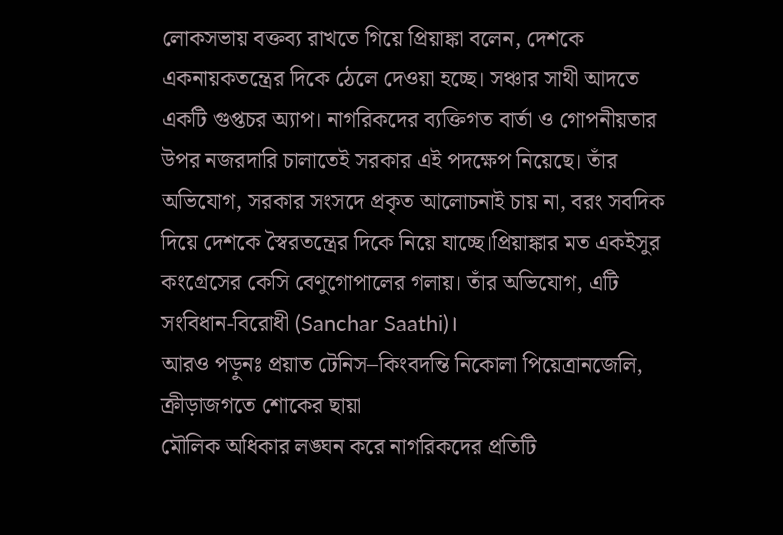লোকসভায় বক্তব্য রাখতে গিয়ে প্রিয়াঙ্কা বলেন, দেশকে একনায়কতন্ত্রের দিকে ঠেলে দেওয়া হচ্ছে। সঞ্চার সাথী আদতে একটি গুপ্তচর অ্যাপ। নাগরিকদের ব্যক্তিগত বার্তা ও গোপনীয়তার উপর নজরদারি চালাতেই সরকার এই পদক্ষেপ নিয়েছে। তাঁর অভিযোগ, সরকার সংসদে প্রকৃত আলোচনাই চায় না, বরং সবদিক দিয়ে দেশকে স্বৈরতন্ত্রের দিকে নিয়ে যাচ্ছে।প্রিয়াঙ্কার মত একইসুর কংগ্রেসের কেসি বেণুগোপালের গলায়। তাঁর অভিযোগ, এটি সংবিধান-বিরোধী (Sanchar Saathi)।
আরও পড়ুনঃ প্রয়াত টেনিস–কিংবদন্তি নিকোলা পিয়েত্রানজেলি, ক্রীড়াজগতে শোকের ছায়া
মৌলিক অধিকার লঙ্ঘন করে নাগরিকদের প্রতিটি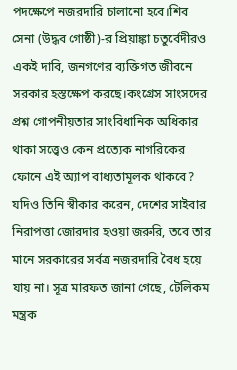পদক্ষেপে নজরদারি চালানো হবে।শিব সেনা (উদ্ধব গোষ্ঠী)-র প্রিয়াঙ্কা চতুর্বেদীরও একই দাবি, জনগণের ব্যক্তিগত জীবনে সরকার হস্তক্ষেপ করছে।কংগ্রেস সাংসদের প্রশ্ন গোপনীয়তার সাংবিধানিক অধিকার থাকা সত্ত্বেও কেন প্রত্যেক নাগরিকের ফোনে এই অ্যাপ বাধ্যতামূলক থাকবে? যদিও তিনি স্বীকার করেন, দেশের সাইবার নিরাপত্তা জোরদার হওয়া জরুরি, তবে তার মানে সরকারের সর্বত্র নজরদারি বৈধ হয়ে যায় না। সূত্র মারফত জানা গেছে, টেলিকম মন্ত্রক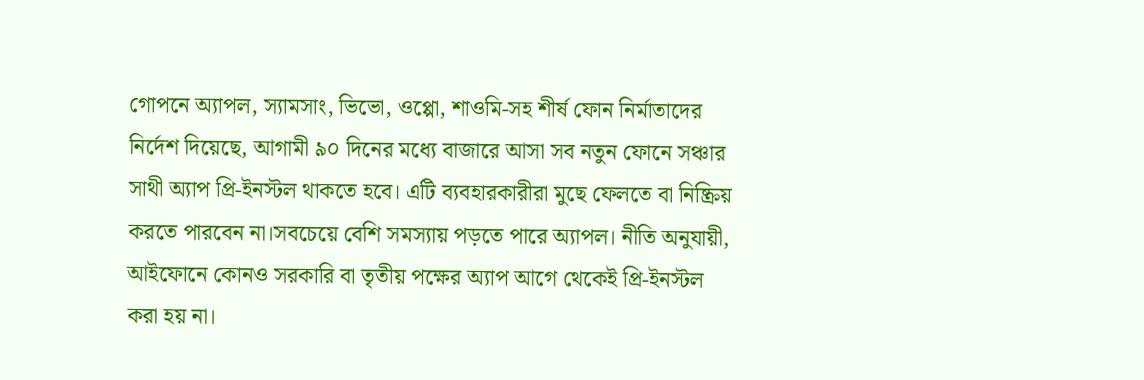গোপনে অ্যাপল, স্যামসাং, ভিভো, ওপ্পো, শাওমি-সহ শীর্ষ ফোন নির্মাতাদের নির্দেশ দিয়েছে, আগামী ৯০ দিনের মধ্যে বাজারে আসা সব নতুন ফোনে সঞ্চার সাথী অ্যাপ প্রি-ইনস্টল থাকতে হবে। এটি ব্যবহারকারীরা মুছে ফেলতে বা নিষ্ক্রিয় করতে পারবেন না।সবচেয়ে বেশি সমস্যায় পড়তে পারে অ্যাপল। নীতি অনুযায়ী, আইফোনে কোনও সরকারি বা তৃতীয় পক্ষের অ্যাপ আগে থেকেই প্রি-ইনস্টল করা হয় না।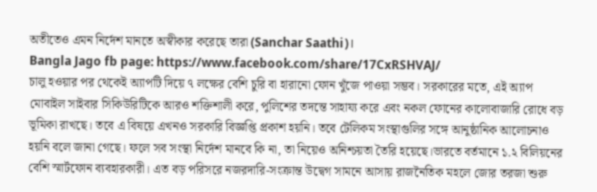অতীতেও এমন নির্দেশ মানতে অস্বীকার করেছে তারা (Sanchar Saathi)।
Bangla Jago fb page: https://www.facebook.com/share/17CxRSHVAJ/
চালু হওয়ার পর থেকেই অ্যাপটি দিয়ে ৭ লক্ষের বেশি চুরি বা হারানো ফোন খুঁজে পাওয়া সম্ভব। সরকারের মতে, এই অ্যাপ মোবাইল সাইবার সিকিউরিটিকে আরও শক্তিশালী করে, পুলিশের তদন্তে সাহায্য করে এবং নকল ফোনের কালোবাজারি রোধে বড় ভূমিকা রাখছে। তবে এ বিষয়ে এখনও সরকারি বিজ্ঞপ্তি প্রকাশ হয়নি। তবে টেলিকম সংস্থাগুলির সঙ্গে আনুষ্ঠানিক আলোচনাও হয়নি বলে জানা গেছে। ফলে সব সংস্থা নির্দেশ মানবে কি না, তা নিয়েও অনিশ্চয়তা তৈরি হয়েছে।ভারতে বর্তমানে ১.২ বিলিয়নের বেশি স্মার্টফোন ব্যবহারকারী। এত বড় পরিসরে নজরদারি-সংক্রান্ত উদ্বেগ সামনে আসায় রাজনৈতিক মহলে জোর তরজা শুরু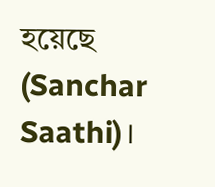হয়েছে (Sanchar Saathi)।